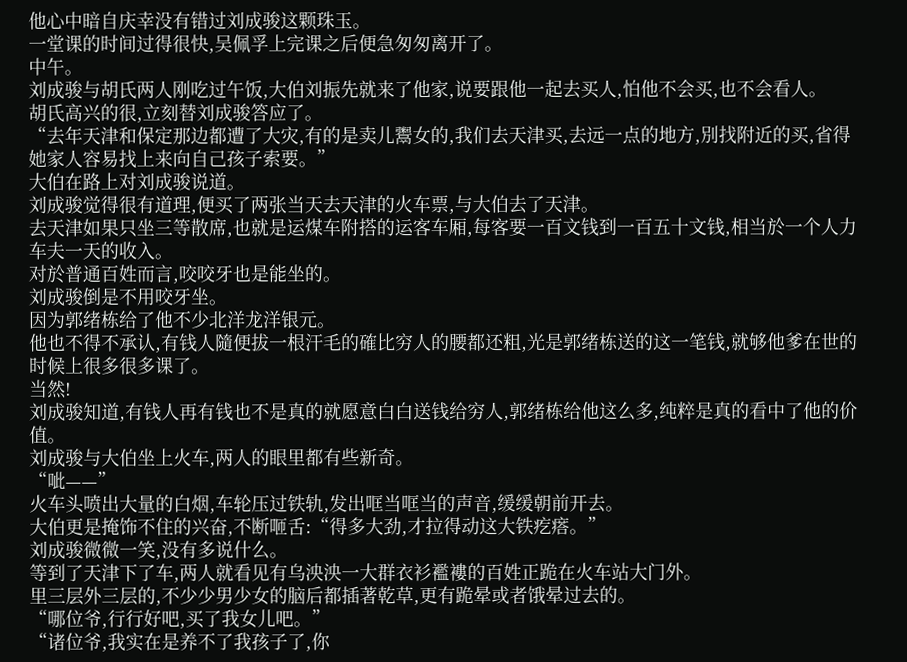他心中暗自庆幸没有错过刘成骏这颗珠玉。
一堂课的时间过得很快,吴佩孚上完课之后便急匆匆离开了。
中午。
刘成骏与胡氏两人刚吃过午饭,大伯刘振先就来了他家,说要跟他一起去买人,怕他不会买,也不会看人。
胡氏高兴的很,立刻替刘成骏答应了。
“去年天津和保定那边都遭了大灾,有的是卖儿鬻女的,我们去天津买,去远一点的地方,別找附近的买,省得她家人容易找上来向自己孩子索要。”
大伯在路上对刘成骏说道。
刘成骏觉得很有道理,便买了两张当天去天津的火车票,与大伯去了天津。
去天津如果只坐三等散席,也就是运煤车附搭的运客车厢,每客要一百文钱到一百五十文钱,相当於一个人力车夫一天的收入。
对於普通百姓而言,咬咬牙也是能坐的。
刘成骏倒是不用咬牙坐。
因为郭绪栋给了他不少北洋龙洋银元。
他也不得不承认,有钱人隨便拔一根汗毛的確比穷人的腰都还粗,光是郭绪栋送的这一笔钱,就够他爹在世的时候上很多很多课了。
当然!
刘成骏知道,有钱人再有钱也不是真的就愿意白白送钱给穷人,郭绪栋给他这么多,纯粹是真的看中了他的价值。
刘成骏与大伯坐上火车,两人的眼里都有些新奇。
“呲——”
火车头喷出大量的白烟,车轮压过铁轨,发出哐当哐当的声音,缓缓朝前开去。
大伯更是掩饰不住的兴奋,不断咂舌:“得多大劲,才拉得动这大铁疙瘩。”
刘成骏微微一笑,没有多说什么。
等到了天津下了车,两人就看见有乌泱泱一大群衣衫襤褸的百姓正跪在火车站大门外。
里三层外三层的,不少少男少女的脑后都插著乾草,更有跪晕或者饿晕过去的。
“哪位爷,行行好吧,买了我女儿吧。”
“诸位爷,我实在是养不了我孩子了,你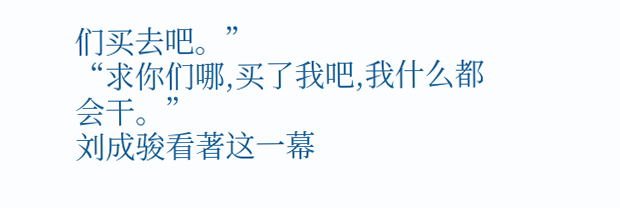们买去吧。”
“求你们哪,买了我吧,我什么都会干。”
刘成骏看著这一幕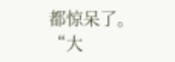都惊呆了。
“大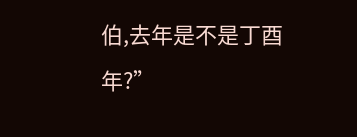伯,去年是不是丁酉年?”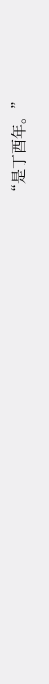“是丁酉年。”